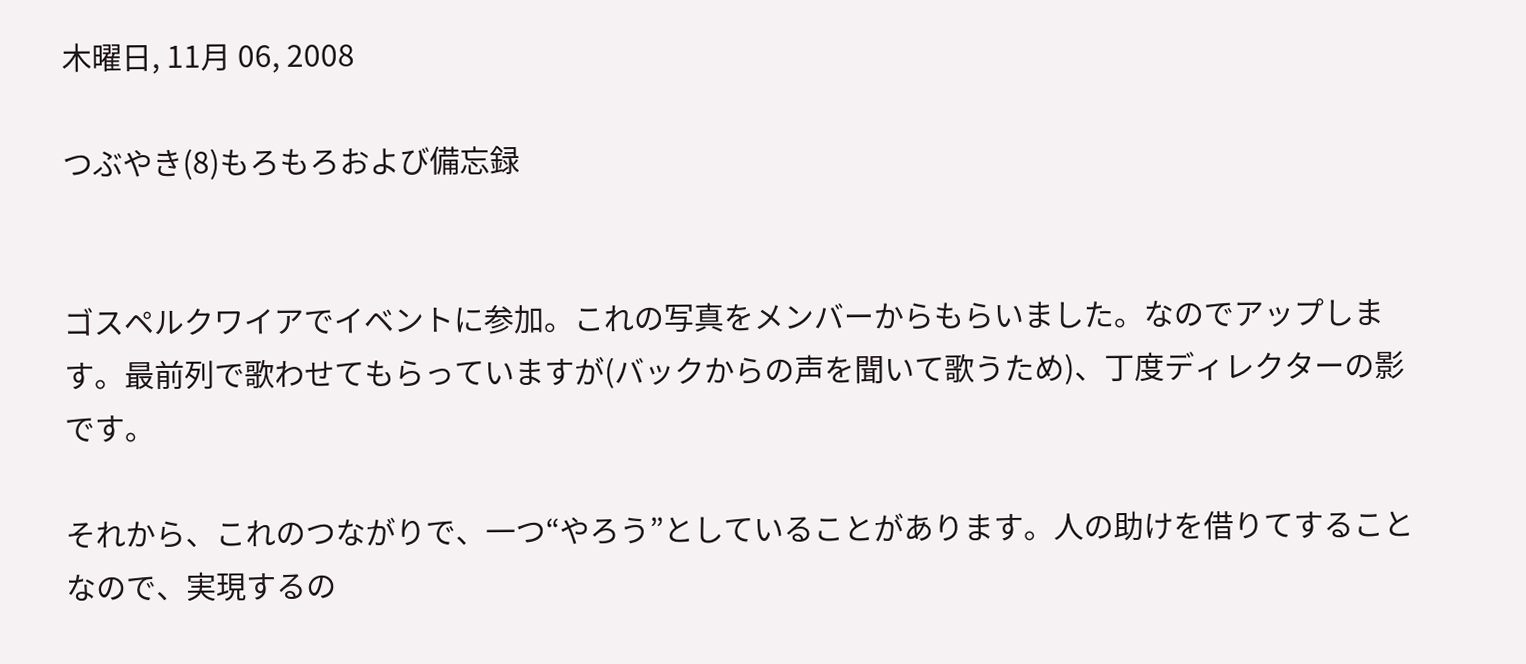木曜日, 11月 06, 2008

つぶやき(8)もろもろおよび備忘録


ゴスペルクワイアでイベントに参加。これの写真をメンバーからもらいました。なのでアップします。最前列で歌わせてもらっていますが(バックからの声を聞いて歌うため)、丁度ディレクターの影です。

それから、これのつながりで、一つ“やろう”としていることがあります。人の助けを借りてすることなので、実現するの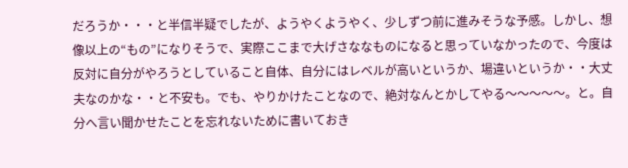だろうか・・・と半信半疑でしたが、ようやくようやく、少しずつ前に進みそうな予感。しかし、想像以上の“もの”になりそうで、実際ここまで大げさななものになると思っていなかったので、今度は反対に自分がやろうとしていること自体、自分にはレベルが高いというか、場違いというか・・大丈夫なのかな・・と不安も。でも、やりかけたことなので、絶対なんとかしてやる〜〜〜〜〜。と。自分へ言い聞かせたことを忘れないために書いておき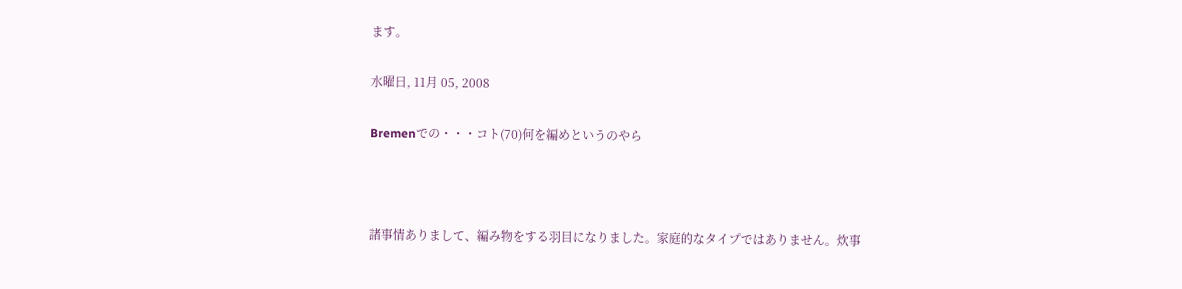ます。

水曜日, 11月 05, 2008

Bremenでの・・・コト(70)何を編めというのやら



諸事情ありまして、編み物をする羽目になりました。家庭的なタイプではありません。炊事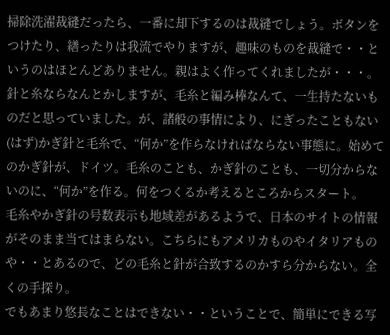掃除洗濯裁縫だったら、一番に却下するのは裁縫でしょう。ボタンをつけたり、繕ったりは我流でやりますが、趣味のものを裁縫で・・というのはほとんどありません。親はよく作ってくれましたが・・・。針と糸ならなんとかしますが、毛糸と編み棒なんて、一生持たないものだと思っていました。が、諸般の事情により、にぎったこともない(はず)かぎ針と毛糸で、“何か”を作らなければならない事態に。始めてのかぎ針が、ドイツ。毛糸のことも、かぎ針のことも、一切分からないのに、“何か”を作る。何をつくるか考えるところからスタート。
毛糸やかぎ針の号数表示も地域差があるようで、日本のサイトの情報がそのまま当てはまらない。こちらにもアメリカものやイタリアものや・・とあるので、どの毛糸と針が合致するのかすら分からない。全くの手探り。
でもあまり悠長なことはできない・・ということで、簡単にできる写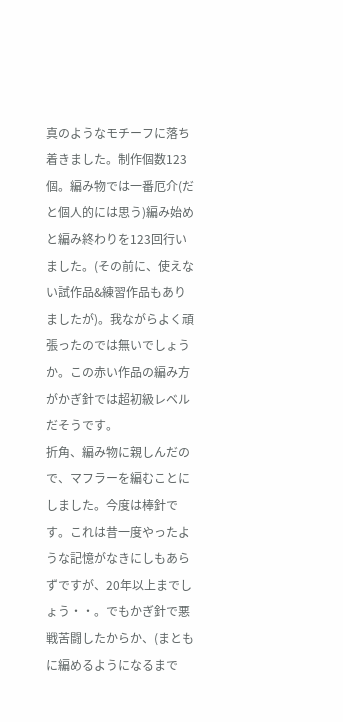真のようなモチーフに落ち着きました。制作個数123個。編み物では一番厄介(だと個人的には思う)編み始めと編み終わりを123回行いました。(その前に、使えない試作品&練習作品もありましたが)。我ながらよく頑張ったのでは無いでしょうか。この赤い作品の編み方がかぎ針では超初級レベルだそうです。
折角、編み物に親しんだので、マフラーを編むことにしました。今度は棒針です。これは昔一度やったような記憶がなきにしもあらずですが、20年以上までしょう・・。でもかぎ針で悪戦苦闘したからか、(まともに編めるようになるまで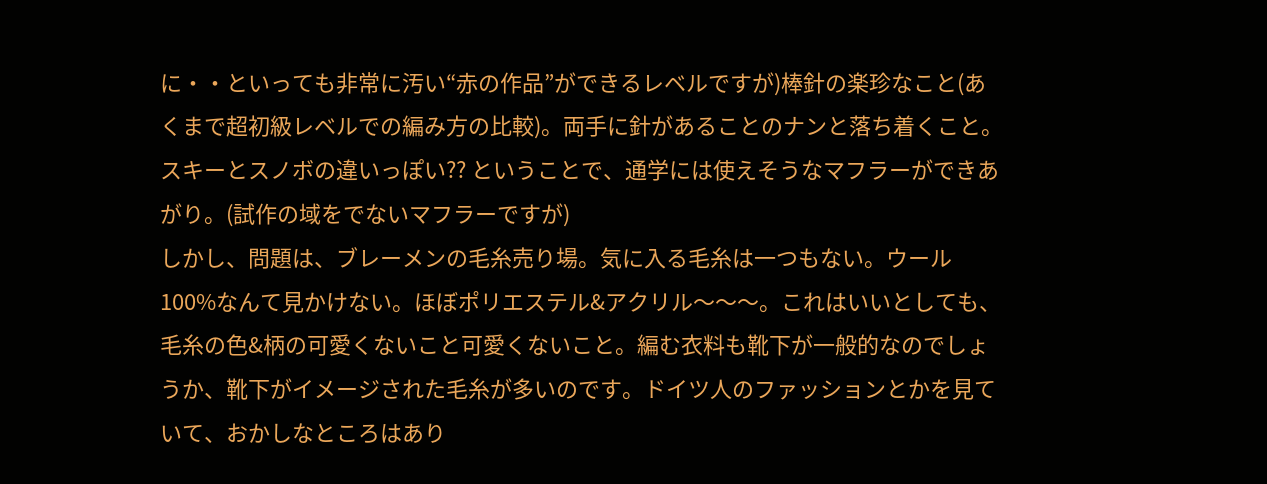に・・といっても非常に汚い“赤の作品”ができるレベルですが)棒針の楽珍なこと(あくまで超初級レベルでの編み方の比較)。両手に針があることのナンと落ち着くこと。スキーとスノボの違いっぽい?? ということで、通学には使えそうなマフラーができあがり。(試作の域をでないマフラーですが)
しかし、問題は、ブレーメンの毛糸売り場。気に入る毛糸は一つもない。ウール100%なんて見かけない。ほぼポリエステル&アクリル〜〜〜。これはいいとしても、毛糸の色&柄の可愛くないこと可愛くないこと。編む衣料も靴下が一般的なのでしょうか、靴下がイメージされた毛糸が多いのです。ドイツ人のファッションとかを見ていて、おかしなところはあり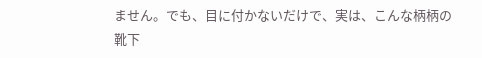ません。でも、目に付かないだけで、実は、こんな柄柄の靴下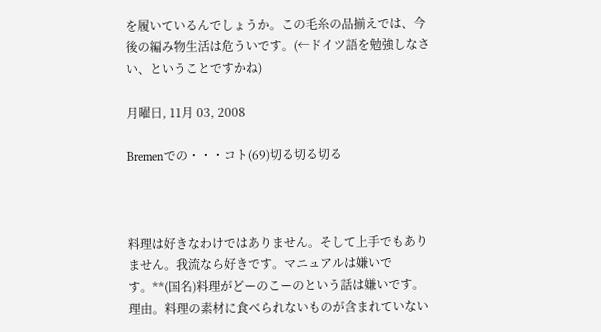を履いているんでしょうか。この毛糸の品揃えでは、今後の編み物生活は危ういです。(←ドイツ語を勉強しなさい、ということですかね)

月曜日, 11月 03, 2008

Bremenでの・・・コト(69)切る切る切る



料理は好きなわけではありません。そして上手でもありません。我流なら好きです。マニュアルは嫌いです。**(国名)料理がどーのこーのという話は嫌いです。理由。料理の素材に食べられないものが含まれていない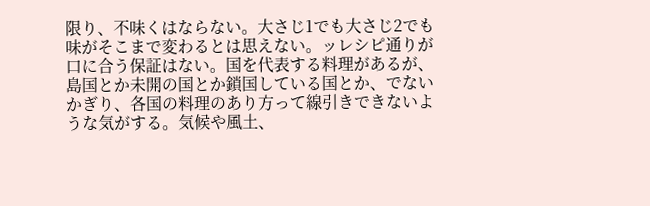限り、不味くはならない。大さじ1でも大さじ2でも味がそこまで変わるとは思えない。ッレシピ通りが口に合う保証はない。国を代表する料理があるが、島国とか未開の国とか鎖国している国とか、でないかぎり、各国の料理のあり方って線引きできないような気がする。気候や風土、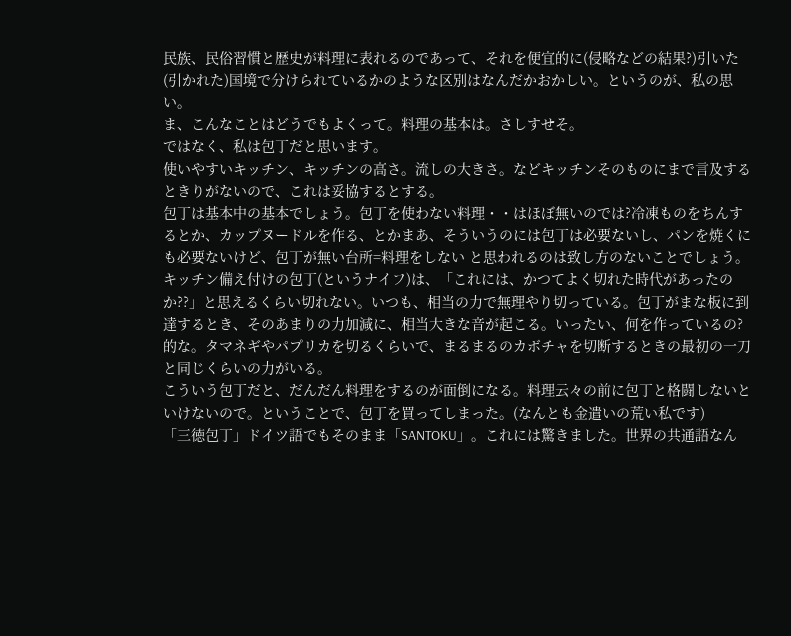民族、民俗習慣と歴史が料理に表れるのであって、それを便宜的に(侵略などの結果?)引いた(引かれた)国境で分けられているかのような区別はなんだかおかしい。というのが、私の思い。
ま、こんなことはどうでもよくって。料理の基本は。さしすせそ。
ではなく、私は包丁だと思います。
使いやすいキッチン、キッチンの高さ。流しの大きさ。などキッチンそのものにまで言及するときりがないので、これは妥協するとする。
包丁は基本中の基本でしょう。包丁を使わない料理・・はほぼ無いのでは?冷凍ものをちんするとか、カップヌードルを作る、とかまあ、そういうのには包丁は必要ないし、パンを焼くにも必要ないけど、包丁が無い台所=料理をしない と思われるのは致し方のないことでしょう。
キッチン備え付けの包丁(というナイフ)は、「これには、かつてよく切れた時代があったのか??」と思えるくらい切れない。いつも、相当の力で無理やり切っている。包丁がまな板に到達するとき、そのあまりの力加減に、相当大きな音が起こる。いったい、何を作っているの?的な。タマネギやパプリカを切るくらいで、まるまるのカボチャを切断するときの最初の一刀と同じくらいの力がいる。
こういう包丁だと、だんだん料理をするのが面倒になる。料理云々の前に包丁と格闘しないといけないので。ということで、包丁を買ってしまった。(なんとも金遣いの荒い私です)
「三徳包丁」ドイツ語でもそのまま「SANTOKU」。これには驚きました。世界の共通語なん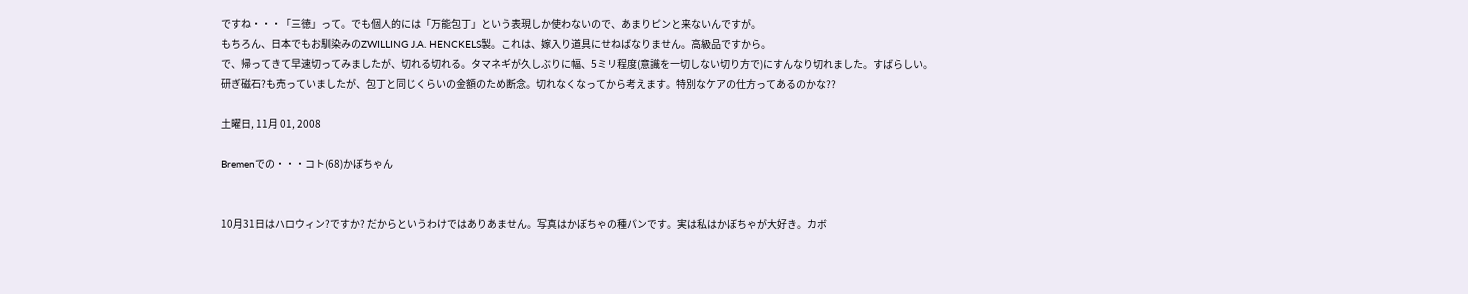ですね・・・「三徳」って。でも個人的には「万能包丁」という表現しか使わないので、あまりピンと来ないんですが。
もちろん、日本でもお馴染みのZWILLING J.A. HENCKELS製。これは、嫁入り道具にせねばなりません。高級品ですから。
で、帰ってきて早速切ってみましたが、切れる切れる。タマネギが久しぶりに幅、5ミリ程度(意識を一切しない切り方で)にすんなり切れました。すばらしい。
研ぎ磁石?も売っていましたが、包丁と同じくらいの金額のため断念。切れなくなってから考えます。特別なケアの仕方ってあるのかな??

土曜日, 11月 01, 2008

Bremenでの・・・コト(68)かぼちゃん


10月31日はハロウィン?ですか? だからというわけではありあません。写真はかぼちゃの種パンです。実は私はかぼちゃが大好き。カボ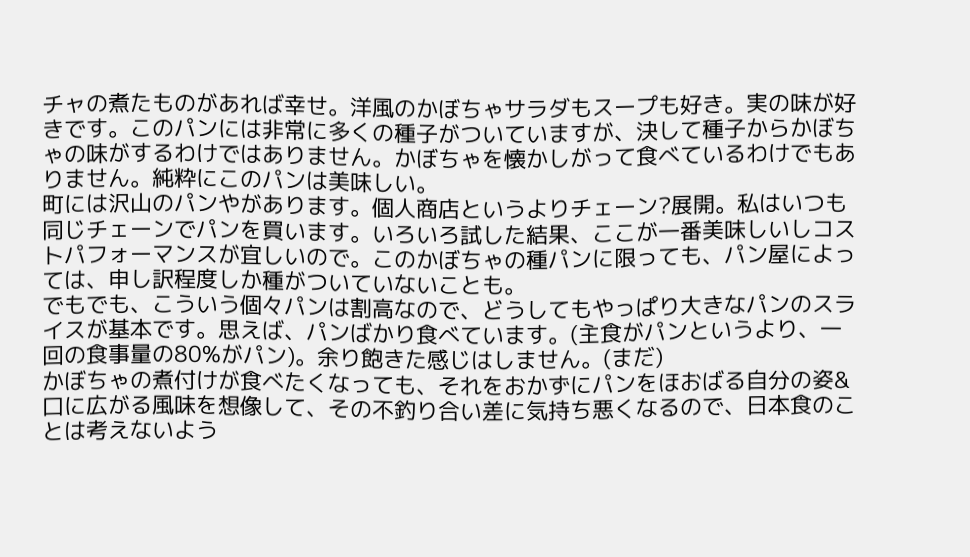チャの煮たものがあれば幸せ。洋風のかぼちゃサラダもスープも好き。実の味が好きです。このパンには非常に多くの種子がついていますが、決して種子からかぼちゃの味がするわけではありません。かぼちゃを懐かしがって食べているわけでもありません。純粋にこのパンは美味しい。
町には沢山のパンやがあります。個人商店というよりチェーン?展開。私はいつも同じチェーンでパンを買います。いろいろ試した結果、ここが一番美味しいしコストパフォーマンスが宜しいので。このかぼちゃの種パンに限っても、パン屋によっては、申し訳程度しか種がついていないことも。
でもでも、こういう個々パンは割高なので、どうしてもやっぱり大きなパンのスライスが基本です。思えば、パンばかり食べています。(主食がパンというより、一回の食事量の80%がパン)。余り飽きた感じはしません。(まだ)
かぼちゃの煮付けが食べたくなっても、それをおかずにパンをほおばる自分の姿&口に広がる風味を想像して、その不釣り合い差に気持ち悪くなるので、日本食のことは考えないよう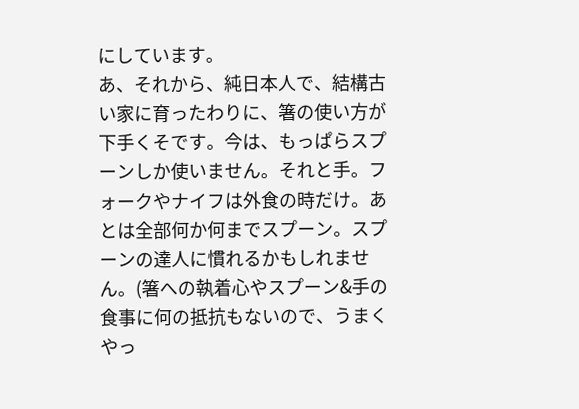にしています。
あ、それから、純日本人で、結構古い家に育ったわりに、箸の使い方が下手くそです。今は、もっぱらスプーンしか使いません。それと手。フォークやナイフは外食の時だけ。あとは全部何か何までスプーン。スプーンの達人に慣れるかもしれません。(箸への執着心やスプーン&手の食事に何の抵抗もないので、うまくやっ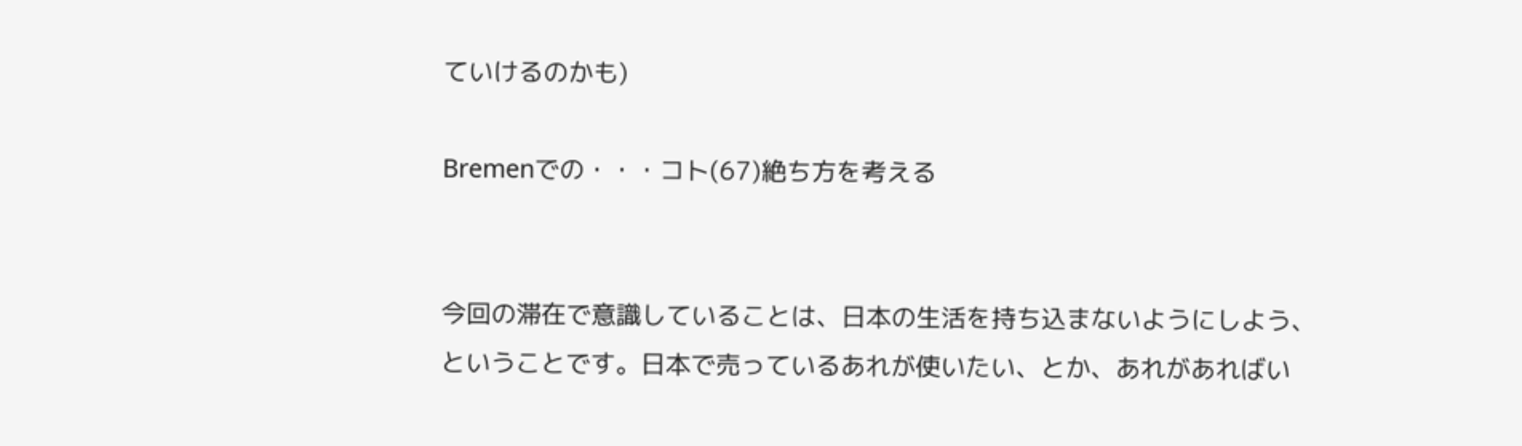ていけるのかも)

Bremenでの・・・コト(67)絶ち方を考える


今回の滞在で意識していることは、日本の生活を持ち込まないようにしよう、ということです。日本で売っているあれが使いたい、とか、あれがあればい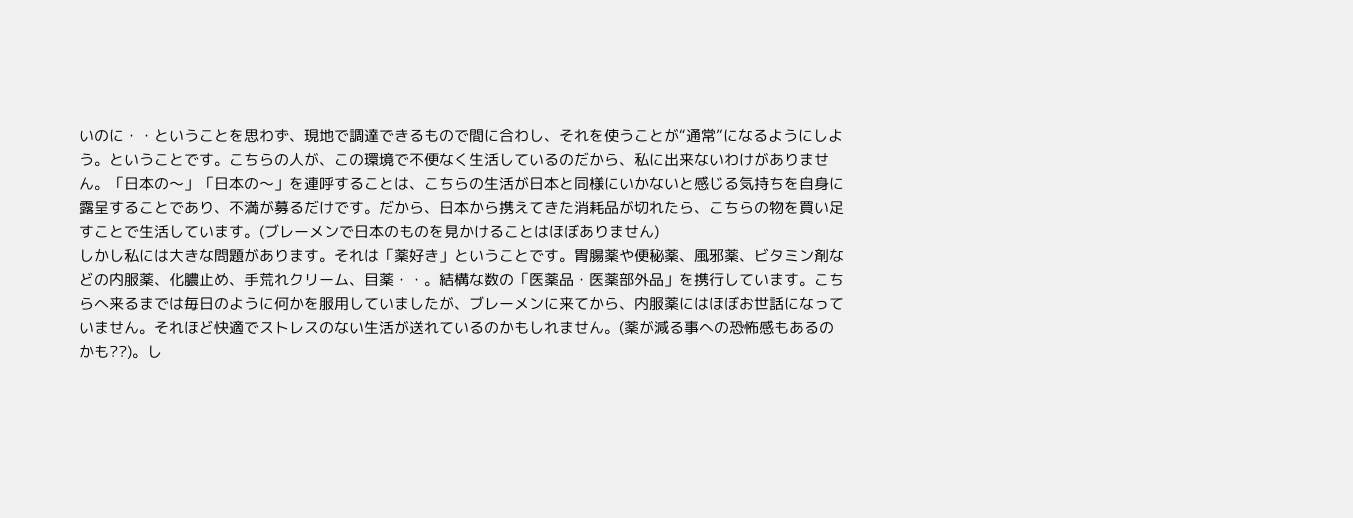いのに・・ということを思わず、現地で調達できるもので間に合わし、それを使うことが“通常”になるようにしよう。ということです。こちらの人が、この環境で不便なく生活しているのだから、私に出来ないわけがありません。「日本の〜」「日本の〜」を連呼することは、こちらの生活が日本と同様にいかないと感じる気持ちを自身に露呈することであり、不満が募るだけです。だから、日本から携えてきた消耗品が切れたら、こちらの物を買い足すことで生活しています。(ブレーメンで日本のものを見かけることはほぼありません)
しかし私には大きな問題があります。それは「薬好き」ということです。胃腸薬や便秘薬、風邪薬、ビタミン剤などの内服薬、化膿止め、手荒れクリーム、目薬・・。結構な数の「医薬品・医薬部外品」を携行しています。こちらへ来るまでは毎日のように何かを服用していましたが、ブレーメンに来てから、内服薬にはほぼお世話になっていません。それほど快適でストレスのない生活が送れているのかもしれません。(薬が減る事への恐怖感もあるのかも??)。し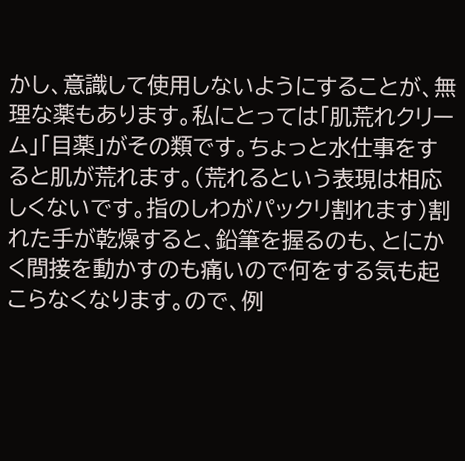かし、意識して使用しないようにすることが、無理な薬もあります。私にとっては「肌荒れクリーム」「目薬」がその類です。ちょっと水仕事をすると肌が荒れます。(荒れるという表現は相応しくないです。指のしわがパックリ割れます)割れた手が乾燥すると、鉛筆を握るのも、とにかく間接を動かすのも痛いので何をする気も起こらなくなります。ので、例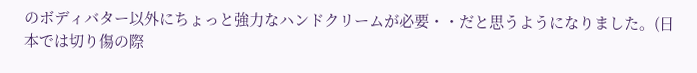のボディバター以外にちょっと強力なハンドクリームが必要・・だと思うようになりました。(日本では切り傷の際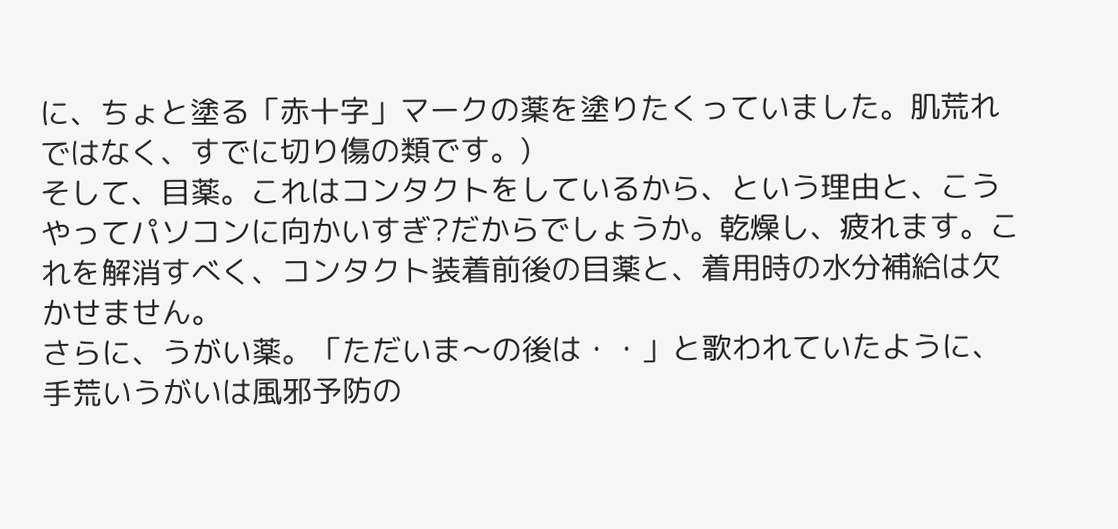に、ちょと塗る「赤十字」マークの薬を塗りたくっていました。肌荒れではなく、すでに切り傷の類です。)
そして、目薬。これはコンタクトをしているから、という理由と、こうやってパソコンに向かいすぎ?だからでしょうか。乾燥し、疲れます。これを解消すべく、コンタクト装着前後の目薬と、着用時の水分補給は欠かせません。
さらに、うがい薬。「ただいま〜の後は・・」と歌われていたように、手荒いうがいは風邪予防の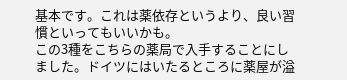基本です。これは薬依存というより、良い習慣といってもいいかも。
この3種をこちらの薬局で入手することにしました。ドイツにはいたるところに薬屋が溢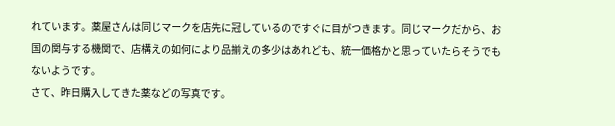れています。薬屋さんは同じマークを店先に冠しているのですぐに目がつきます。同じマークだから、お国の関与する機関で、店構えの如何により品揃えの多少はあれども、統一価格かと思っていたらそうでもないようです。
さて、昨日購入してきた薬などの写真です。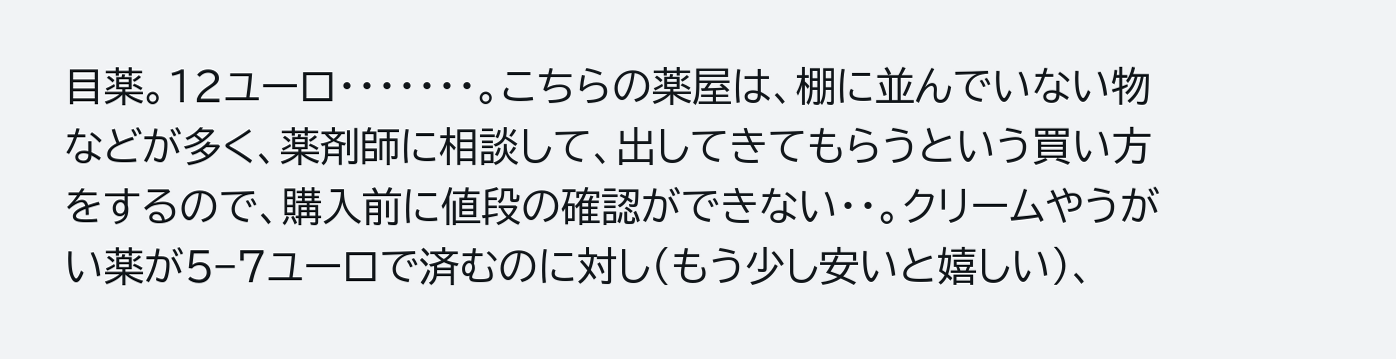目薬。12ユーロ・・・・・・・。こちらの薬屋は、棚に並んでいない物などが多く、薬剤師に相談して、出してきてもらうという買い方をするので、購入前に値段の確認ができない・・。クリームやうがい薬が5−7ユーロで済むのに対し(もう少し安いと嬉しい)、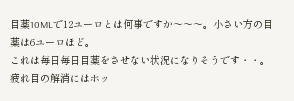目薬10MLで12ユーロとは何事ですか〜〜〜。小さい方の目薬は6ユーロほど。
これは毎日毎日目薬をさせない状況になりそうです・・。疲れ目の解消にはホッ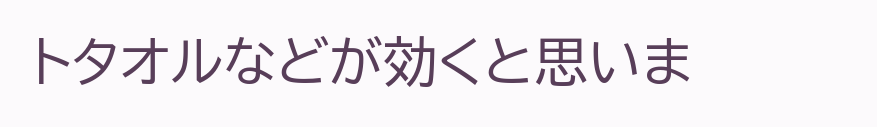トタオルなどが効くと思いま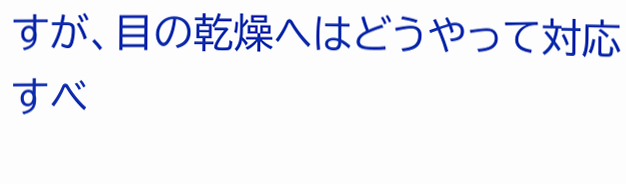すが、目の乾燥へはどうやって対応すべ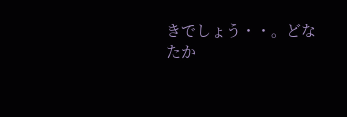きでしょう・・。どなたか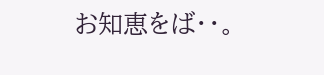お知恵をば・・。